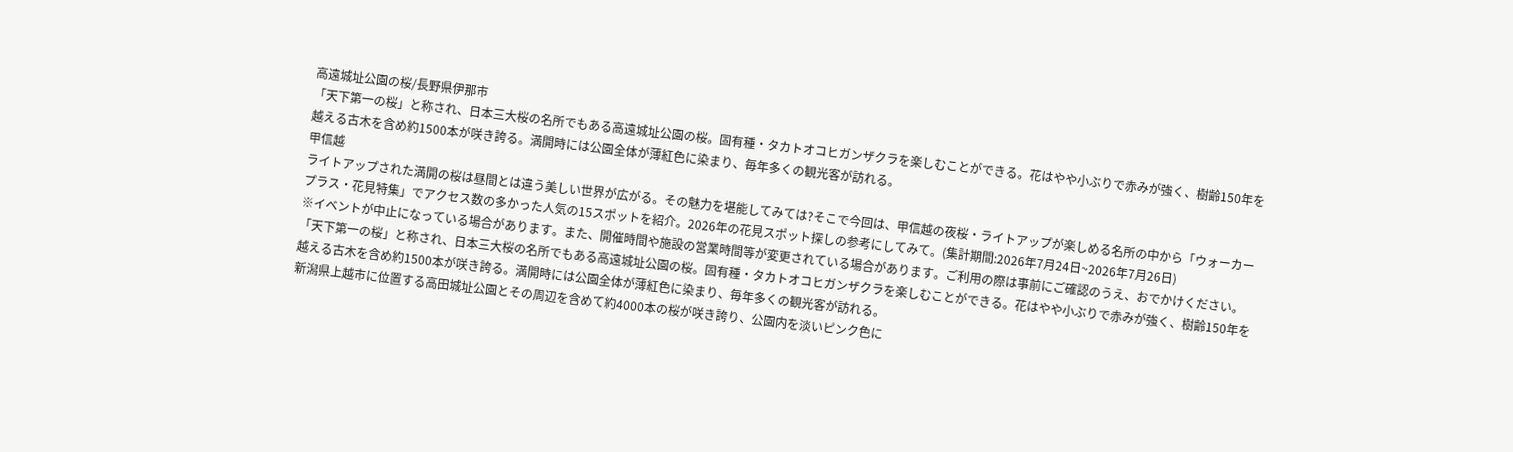高遠城址公園の桜/長野県伊那市
「天下第一の桜」と称され、日本三大桜の名所でもある高遠城址公園の桜。固有種・タカトオコヒガンザクラを楽しむことができる。花はやや小ぶりで赤みが強く、樹齢150年を越える古木を含め約1500本が咲き誇る。満開時には公園全体が薄紅色に染まり、毎年多くの観光客が訪れる。
甲信越
ライトアップされた満開の桜は昼間とは違う美しい世界が広がる。その魅力を堪能してみては?そこで今回は、甲信越の夜桜・ライトアップが楽しめる名所の中から「ウォーカープラス・花見特集」でアクセス数の多かった人気の15スポットを紹介。2026年の花見スポット探しの参考にしてみて。(集計期間:2026年7月24日~2026年7月26日)
※イベントが中止になっている場合があります。また、開催時間や施設の営業時間等が変更されている場合があります。ご利用の際は事前にご確認のうえ、おでかけください。
「天下第一の桜」と称され、日本三大桜の名所でもある高遠城址公園の桜。固有種・タカトオコヒガンザクラを楽しむことができる。花はやや小ぶりで赤みが強く、樹齢150年を越える古木を含め約1500本が咲き誇る。満開時には公園全体が薄紅色に染まり、毎年多くの観光客が訪れる。
新潟県上越市に位置する高田城址公園とその周辺を含めて約4000本の桜が咲き誇り、公園内を淡いピンク色に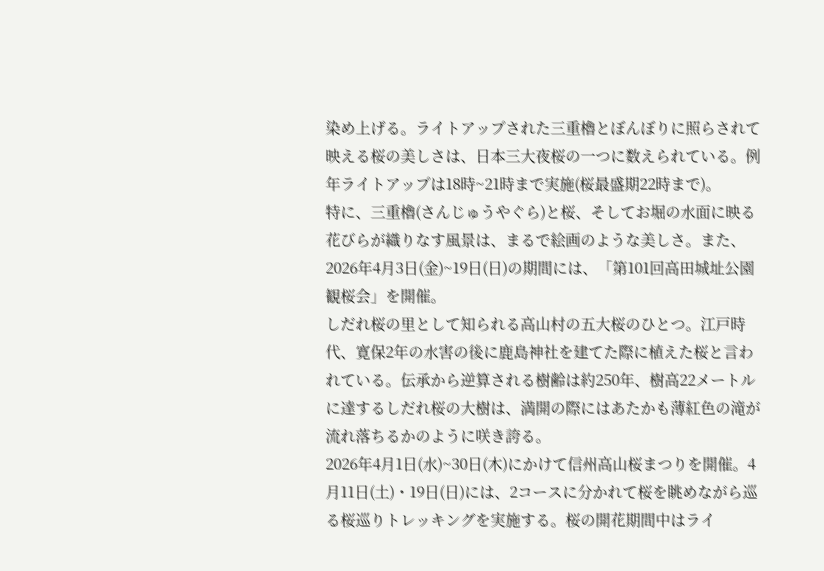染め上げる。ライトアップされた三重櫓とぼんぼりに照らされて映える桜の美しさは、日本三大夜桜の一つに数えられている。例年ライトアップは18時~21時まで実施(桜最盛期22時まで)。
特に、三重櫓(さんじゅうやぐら)と桜、そしてお堀の水面に映る花びらが織りなす風景は、まるで絵画のような美しさ。また、2026年4月3日(金)~19日(日)の期間には、「第101回高田城址公園観桜会」を開催。
しだれ桜の里として知られる高山村の五大桜のひとつ。江戸時代、寛保2年の水害の後に鹿島神社を建てた際に植えた桜と言われている。伝承から逆算される樹齢は約250年、樹高22メートルに達するしだれ桜の大樹は、満開の際にはあたかも薄紅色の滝が流れ落ちるかのように咲き誇る。
2026年4月1日(水)~30日(木)にかけて信州高山桜まつりを開催。4月11日(土)・19日(日)には、2コースに分かれて桜を眺めながら巡る桜巡りトレッキングを実施する。桜の開花期間中はライ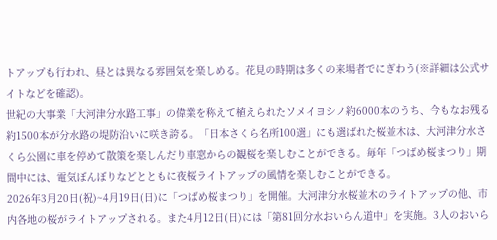トアップも行われ、昼とは異なる雰囲気を楽しめる。花見の時期は多くの来場者でにぎわう(※詳細は公式サイトなどを確認)。
世紀の大事業「大河津分水路工事」の偉業を称えて植えられたソメイヨシノ約6000本のうち、今もなお残る約1500本が分水路の堤防沿いに咲き誇る。「日本さくら名所100選」にも選ばれた桜並木は、大河津分水さくら公園に車を停めて散策を楽しんだり車窓からの観桜を楽しむことができる。毎年「つばめ桜まつり」期間中には、電気ぼんぼりなどとともに夜桜ライトアップの風情を楽しむことができる。
2026年3月20日(祝)~4月19日(日)に「つばめ桜まつり」を開催。大河津分水桜並木のライトアップの他、市内各地の桜がライトアップされる。また4月12日(日)には「第81回分水おいらん道中」を実施。3人のおいら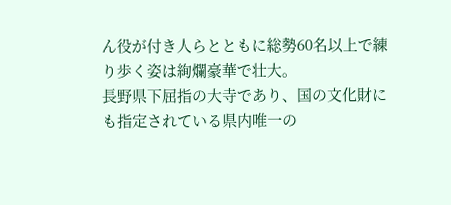ん役が付き人らとともに総勢60名以上で練り歩く姿は絢爛豪華で壮大。
長野県下屈指の大寺であり、国の文化財にも指定されている県内唯一の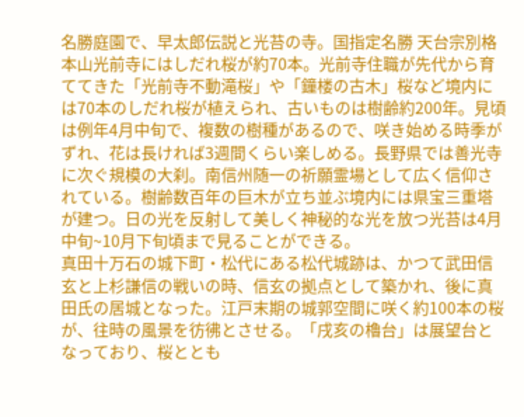名勝庭園で、早太郎伝説と光苔の寺。国指定名勝 天台宗別格本山光前寺にはしだれ桜が約70本。光前寺住職が先代から育ててきた「光前寺不動滝桜」や「鐘楼の古木」桜など境内には70本のしだれ桜が植えられ、古いものは樹齢約200年。見頃は例年4月中旬で、複数の樹種があるので、咲き始める時季がずれ、花は長ければ3週間くらい楽しめる。長野県では善光寺に次ぐ規模の大刹。南信州随一の祈願霊場として広く信仰されている。樹齢数百年の巨木が立ち並ぶ境内には県宝三重塔が建つ。日の光を反射して美しく神秘的な光を放つ光苔は4月中旬~10月下旬頃まで見ることができる。
真田十万石の城下町・松代にある松代城跡は、かつて武田信玄と上杉謙信の戦いの時、信玄の拠点として築かれ、後に真田氏の居城となった。江戸末期の城郭空間に咲く約100本の桜が、往時の風景を彷彿とさせる。「戌亥の櫓台」は展望台となっており、桜ととも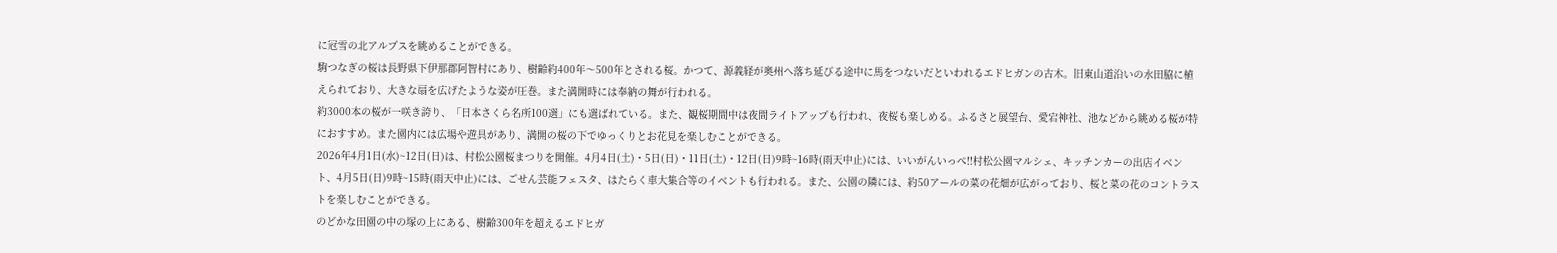に冠雪の北アルプスを眺めることができる。
駒つなぎの桜は長野県下伊那郡阿智村にあり、樹齢約400年〜500年とされる桜。かつて、源義経が奥州へ落ち延びる途中に馬をつないだといわれるエドヒガンの古木。旧東山道沿いの水田脇に植えられており、大きな扇を広げたような姿が圧巻。また満開時には奉納の舞が行われる。
約3000本の桜が一咲き誇り、「日本さくら名所100選」にも選ばれている。また、観桜期間中は夜間ライトアップも行われ、夜桜も楽しめる。ふるさと展望台、愛宕神社、池などから眺める桜が特におすすめ。また園内には広場や遊具があり、満開の桜の下でゆっくりとお花見を楽しむことができる。
2026年4月1日(水)~12日(日)は、村松公園桜まつりを開催。4月4日(土)・5日(日)・11日(土)・12日(日)9時~16時(雨天中止)には、いいがんいっぺ!!村松公園マルシェ、キッチンカーの出店イベント、4月5日(日)9時~15時(雨天中止)には、ごせん芸能フェスタ、はたらく車大集合等のイベントも行われる。また、公園の隣には、約50アールの菜の花畑が広がっており、桜と菜の花のコントラストを楽しむことができる。
のどかな田園の中の塚の上にある、樹齢300年を超えるエドヒガ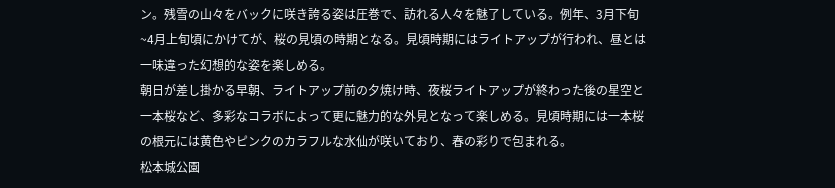ン。残雪の山々をバックに咲き誇る姿は圧巻で、訪れる人々を魅了している。例年、3月下旬~4月上旬頃にかけてが、桜の見頃の時期となる。見頃時期にはライトアップが行われ、昼とは一味違った幻想的な姿を楽しめる。
朝日が差し掛かる早朝、ライトアップ前の夕焼け時、夜桜ライトアップが終わった後の星空と一本桜など、多彩なコラボによって更に魅力的な外見となって楽しめる。見頃時期には一本桜の根元には黄色やピンクのカラフルな水仙が咲いており、春の彩りで包まれる。
松本城公園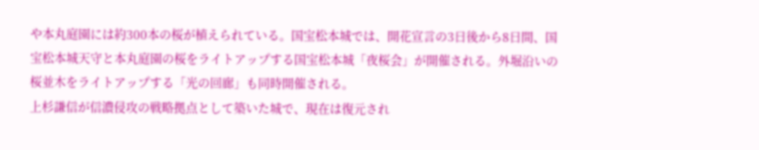や本丸庭園には約300本の桜が植えられている。国宝松本城では、開花宣言の3日後から8日間、国宝松本城天守と本丸庭園の桜をライトアップする国宝松本城「夜桜会」が開催される。外堀沿いの桜並木をライトアップする「光の回廊」も同時開催される。
上杉謙信が信濃侵攻の戦略拠点として築いた城で、現在は復元され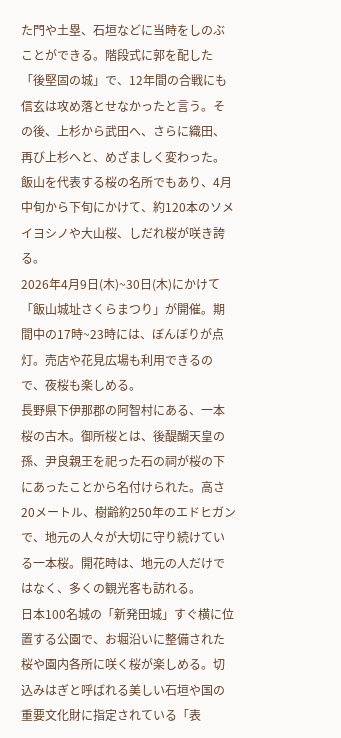た門や土塁、石垣などに当時をしのぶことができる。階段式に郭を配した「後堅固の城」で、12年間の合戦にも信玄は攻め落とせなかったと言う。その後、上杉から武田へ、さらに織田、再び上杉へと、めざましく変わった。飯山を代表する桜の名所でもあり、4月中旬から下旬にかけて、約120本のソメイヨシノや大山桜、しだれ桜が咲き誇る。
2026年4月9日(木)~30日(木)にかけて「飯山城址さくらまつり」が開催。期間中の17時~23時には、ぼんぼりが点灯。売店や花見広場も利用できるので、夜桜も楽しめる。
長野県下伊那郡の阿智村にある、一本桜の古木。御所桜とは、後醍醐天皇の孫、尹良親王を祀った石の祠が桜の下にあったことから名付けられた。高さ20メートル、樹齢約250年のエドヒガンで、地元の人々が大切に守り続けている一本桜。開花時は、地元の人だけではなく、多くの観光客も訪れる。
日本100名城の「新発田城」すぐ横に位置する公園で、お堀沿いに整備された桜や園内各所に咲く桜が楽しめる。切込みはぎと呼ばれる美しい石垣や国の重要文化財に指定されている「表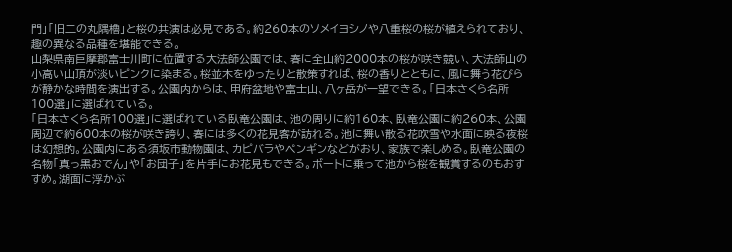門」「旧二の丸隅櫓」と桜の共演は必見である。約260本のソメイヨシノや八重桜の桜が植えられており、趣の異なる品種を堪能できる。
山梨県南巨摩郡富士川町に位置する大法師公園では、春に全山約2000本の桜が咲き競い、大法師山の小高い山頂が淡いピンクに染まる。桜並木をゆったりと散策すれば、桜の香りとともに、風に舞う花びらが静かな時間を演出する。公園内からは、甲府盆地や富士山、八ヶ岳が一望できる。「日本さくら名所100選」に選ばれている。
「日本さくら名所100選」に選ばれている臥竜公園は、池の周りに約160本、臥竜公園に約260本、公園周辺で約600本の桜が咲き誇り、春には多くの花見客が訪れる。池に舞い散る花吹雪や水面に映る夜桜は幻想的。公園内にある須坂市動物園は、カピバラやペンギンなどがおり、家族で楽しめる。臥竜公園の名物「真っ黒おでん」や「お団子」を片手にお花見もできる。ボートに乗って池から桜を観賞するのもおすすめ。湖面に浮かぶ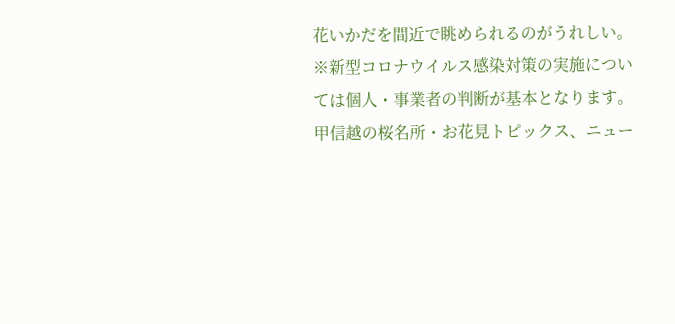花いかだを間近で眺められるのがうれしい。
※新型コロナウイルス感染対策の実施については個人・事業者の判断が基本となります。
甲信越の桜名所・お花見トピックス、ニュー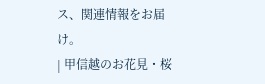ス、関連情報をお届け。
| 甲信越のお花見・桜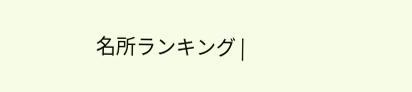名所ランキング |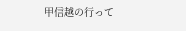甲信越の行って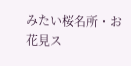みたい桜名所・お花見ス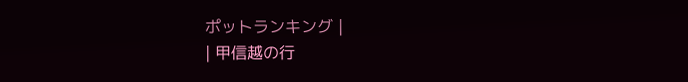ポットランキング |
| 甲信越の行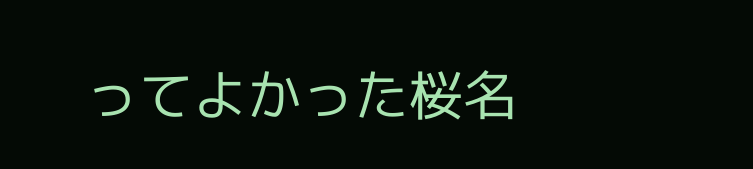ってよかった桜名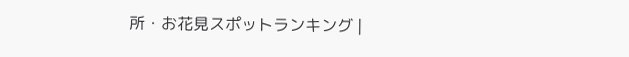所・お花見スポットランキング |